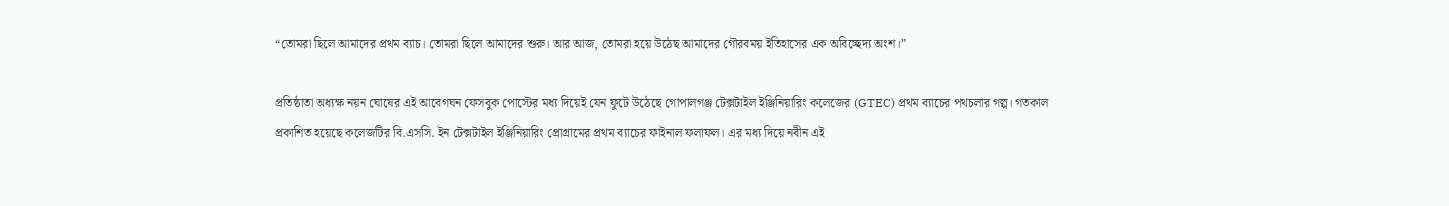“তোমরা ছিলে আমাদের প্রথম ব্যাচ। তোমরা ছিলে আমাদের শুরু। আর আজ, তোমরা হয়ে উঠেছ আমাদের গৌরবময় ইতিহাসের এক অবিচ্ছেদ্য অংশ।”

প্রতিষ্ঠাতা অধ্যক্ষ নয়ন ঘোষের এই আবেগঘন ফেসবুক পোস্টের মধ্য দিয়েই যেন ফুটে উঠেছে গোপালগঞ্জ টেক্সটাইল ইঞ্জিনিয়ারিং কলেজের (GTEC) প্রথম ব্যাচের পথচলার গল্প। গতকাল প্রকাশিত হয়েছে কলেজটির বি.এসসি. ইন টেক্সটাইল ইঞ্জিনিয়ারিং প্রোগ্রামের প্রথম ব্যাচের ফাইনাল ফলাফল। এর মধ্য দিয়ে নবীন এই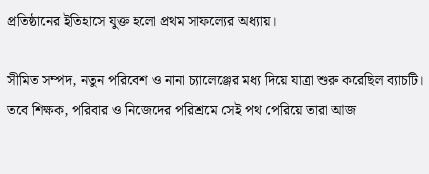প্রতিষ্ঠানের ইতিহাসে যুক্ত হলো প্রথম সাফল্যের অধ্যায়।

সীমিত সম্পদ, নতুন পরিবেশ ও নানা চ্যালেঞ্জের মধ্য দিয়ে যাত্রা শুরু করেছিল ব্যাচটি। তবে শিক্ষক, পরিবার ও নিজেদের পরিশ্রমে সেই পথ পেরিয়ে তারা আজ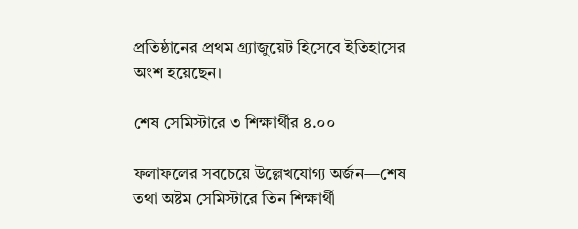প্রতিষ্ঠানের প্রথম গ্র্যাজুয়েট হিসেবে ইতিহাসের অংশ হয়েছেন।

শেষ সেমিস্টারে ৩ শিক্ষার্থীর ৪.০০

ফলাফলের সবচেয়ে উল্লেখযোগ্য অর্জন—শেষ তথা অষ্টম সেমিস্টারে তিন শিক্ষার্থী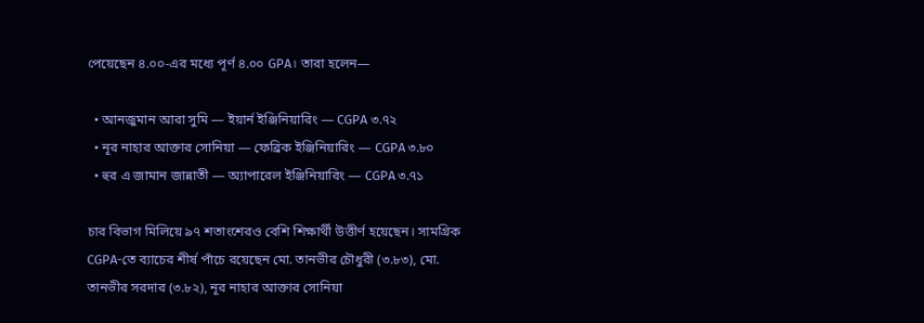পেয়েছেন ৪.০০-এর মধ্যে পূর্ণ ৪.০০ GPA। তারা হলেন—

  • আনজুমান আরা সুমি — ইয়ার্ন ইঞ্জিনিয়ারিং — CGPA ৩.৭২
  • নূর নাহার আক্তার সোনিয়া — ফেব্রিক ইঞ্জিনিয়ারিং — CGPA ৩.৮০
  • হুর এ জামান জান্নাতী — অ্যাপারেল ইঞ্জিনিয়ারিং — CGPA ৩.৭১

চার বিভাগ মিলিয়ে ৯৭ শতাংশেরও বেশি শিক্ষার্থী উত্তীর্ণ হয়েছেন। সামগ্রিক CGPA-তে ব্যাচের শীর্ষ পাঁচে রয়েছেন মো. তানভীর চৌধুরী (৩.৮৩), মো. তানভীর সরদার (৩.৮২), নূর নাহার আক্তার সোনিয়া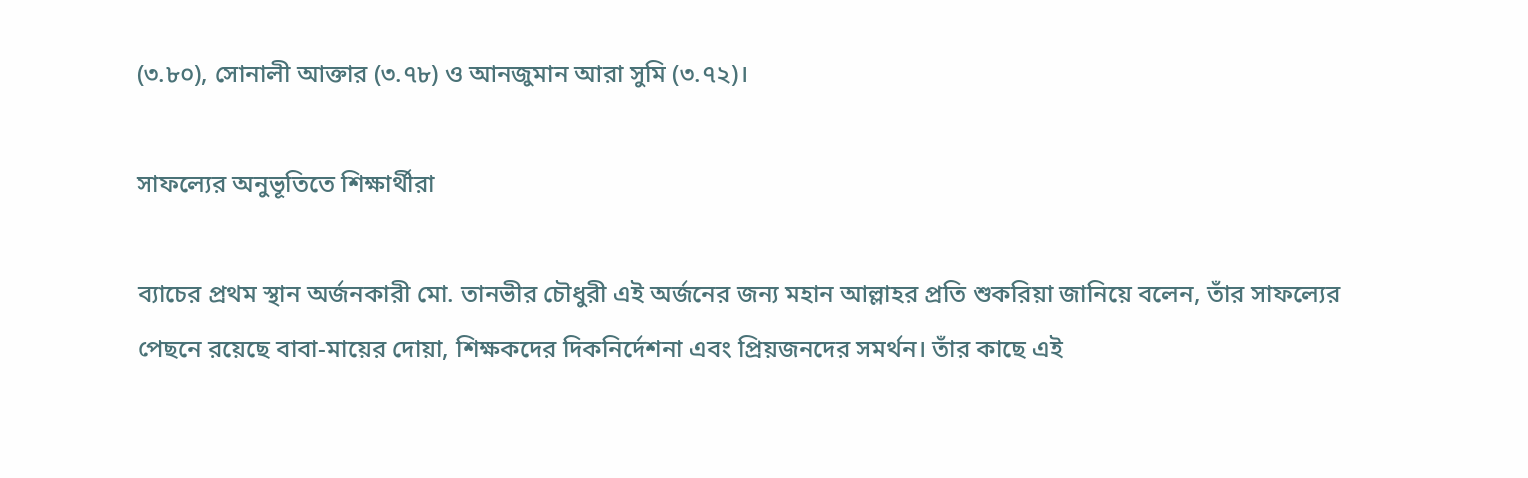(৩.৮০), সোনালী আক্তার (৩.৭৮) ও আনজুমান আরা সুমি (৩.৭২)।

সাফল্যের অনুভূতিতে শিক্ষার্থীরা

ব্যাচের প্রথম স্থান অর্জনকারী মো. তানভীর চৌধুরী এই অর্জনের জন্য মহান আল্লাহর প্রতি শুকরিয়া জানিয়ে বলেন, তাঁর সাফল্যের পেছনে রয়েছে বাবা-মায়ের দোয়া, শিক্ষকদের দিকনির্দেশনা এবং প্রিয়জনদের সমর্থন। তাঁর কাছে এই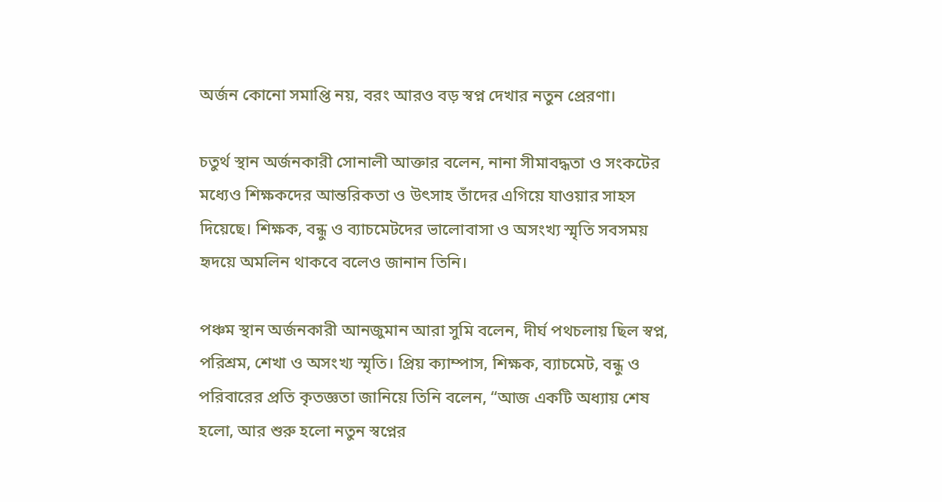অর্জন কোনো সমাপ্তি নয়, বরং আরও বড় স্বপ্ন দেখার নতুন প্রেরণা।

চতুর্থ স্থান অর্জনকারী সোনালী আক্তার বলেন, নানা সীমাবদ্ধতা ও সংকটের মধ্যেও শিক্ষকদের আন্তরিকতা ও উৎসাহ তাঁদের এগিয়ে যাওয়ার সাহস দিয়েছে। শিক্ষক, বন্ধু ও ব্যাচমেটদের ভালোবাসা ও অসংখ্য স্মৃতি সবসময় হৃদয়ে অমলিন থাকবে বলেও জানান তিনি।

পঞ্চম স্থান অর্জনকারী আনজুমান আরা সুমি বলেন, দীর্ঘ পথচলায় ছিল স্বপ্ন, পরিশ্রম, শেখা ও অসংখ্য স্মৃতি। প্রিয় ক্যাম্পাস, শিক্ষক, ব্যাচমেট, বন্ধু ও পরিবারের প্রতি কৃতজ্ঞতা জানিয়ে তিনি বলেন, “আজ একটি অধ্যায় শেষ হলো, আর শুরু হলো নতুন স্বপ্নের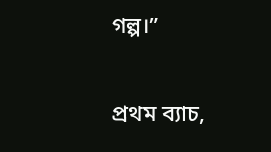গল্প।”

প্রথম ব্যাচ,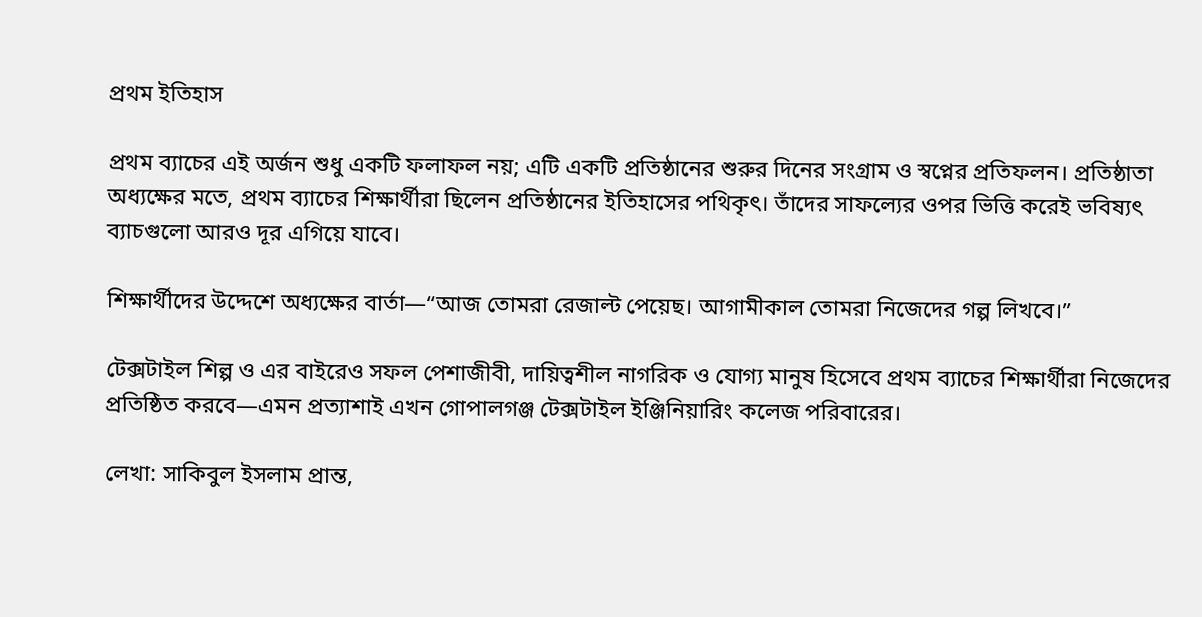প্রথম ইতিহাস

প্রথম ব্যাচের এই অর্জন শুধু একটি ফলাফল নয়; এটি একটি প্রতিষ্ঠানের শুরুর দিনের সংগ্রাম ও স্বপ্নের প্রতিফলন। প্রতিষ্ঠাতা অধ্যক্ষের মতে, প্রথম ব্যাচের শিক্ষার্থীরা ছিলেন প্রতিষ্ঠানের ইতিহাসের পথিকৃৎ। তাঁদের সাফল্যের ওপর ভিত্তি করেই ভবিষ্যৎ ব্যাচগুলো আরও দূর এগিয়ে যাবে।

শিক্ষার্থীদের উদ্দেশে অধ্যক্ষের বার্তা—“আজ তোমরা রেজাল্ট পেয়েছ। আগামীকাল তোমরা নিজেদের গল্প লিখবে।”

টেক্সটাইল শিল্প ও এর বাইরেও সফল পেশাজীবী, দায়িত্বশীল নাগরিক ও যোগ্য মানুষ হিসেবে প্রথম ব্যাচের শিক্ষার্থীরা নিজেদের প্রতিষ্ঠিত করবে—এমন প্রত্যাশাই এখন গোপালগঞ্জ টেক্সটাইল ইঞ্জিনিয়ারিং কলেজ পরিবারের।

লেখা: সাকিবুল ইসলাম প্রান্ত,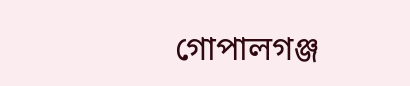গোপালগঞ্জ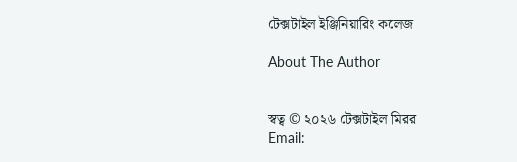টেক্সটাইল ইঞ্জিনিয়ারিং কলেজ

About The Author


স্বত্ব © ২০২৬ টেক্সটাইল মিরর
Email: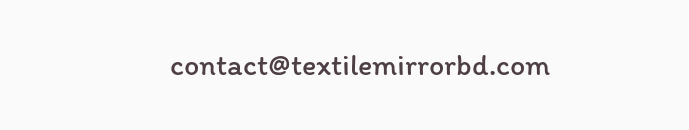contact@textilemirrorbd.com